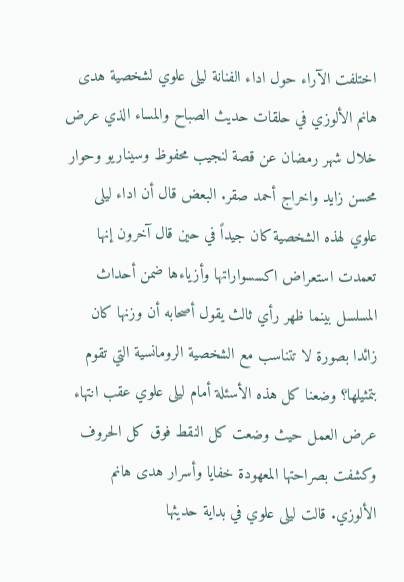اختلفت الآراء حول اداء الفنانة ليلى علوي لشخصية هدى هانم الألوزي في حلقات حديث الصباح والمساء الذي عرض خلال شهر رمضان عن قصة لنجيب محفوظ وسيناريو وحوار محسن زايد واخراج أحمد صقر. البعض قال أن اداء ليلى علوي لهذه الشخصية كان جيداً في حين قال آخرون إنها تعمدت استعراض اكسسواراتها وأزياءها ضمن أحداث المسلسل بينما ظهر رأي ثالث يقول أصحابه أن وزنها كان زائدا بصورة لا تتناسب مع الشخصية الرومانسية التي تقوم بتمثيلها؟ وضعنا كل هذه الأسئلة أمام ليلى علوي عقب انتهاء عرض العمل حيث وضعت كل النقط فوق كل الحروف وكشفت بصراحتها المعهودة خفايا وأسرار هدى هانم الألوزي. قالت ليلى علوي في بداية حديثها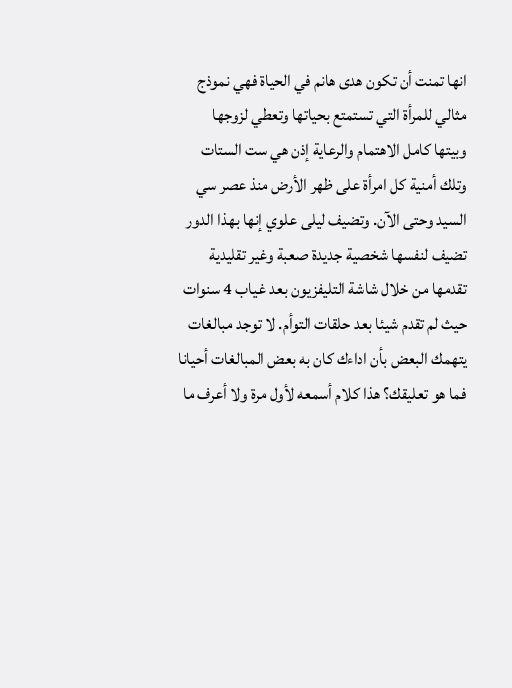انها تمنت أن تكون هدى هانم في الحياة فهي نموذج مثالي للمرأة التي تستمتع بحياتها وتعطي لزوجها وبيتها كامل الاهتمام والرعاية إذن هي ست الستات وتلك أمنية كل امرأة على ظهر الأرض منذ عصر سي السيد وحتى الآن. وتضيف ليلى علوي إنها بهذا الدور تضيف لنفسها شخصية جديدة صعبة وغير تقليدية تقدمها من خلال شاشة التليفزيون بعد غياب 4 سنوات حيث لم تقدم شيئا بعد حلقات التوأم. لا توجد مبالغات يتهمك البعض بأن اداءك كان به بعض المبالغات أحيانا فما هو تعليقك؟ هذا كلام أسمعه لأول مرة ولا أعرف ما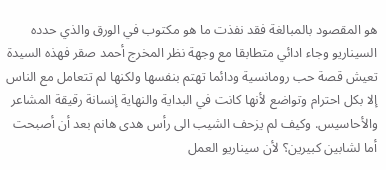هو المقصود بالمبالغة فقد نفذت ما هو مكتوب في الورق والذي حدده السيناريو وجاء ادائي متطابقا مع وجهة نظر المخرج أحمد صقر فهذه السيدة تعيش قصة حب رومانسية ودائما تهتم بنفسها ولكنها لم تتعامل مع الناس إلا بكل احترام وتواضع لأنها كانت في البداية والنهاية إنسانة رقيقة المشاعر والأحاسيس. وكيف لم يزحف الشيب الى رأس هدى هانم بعد أن أصبحت أما لشابين كبيرين؟ لأن سيناريو العمل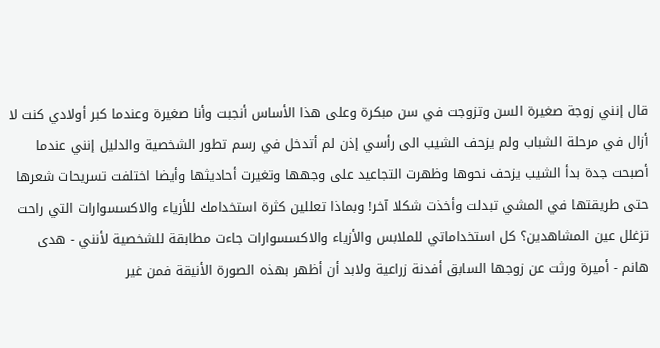قال إنني زوجة صغيرة السن وتزوجت في سن مبكرة وعلى هذا الأساس أنجبت وأنا صغيرة وعندما كبر أولادي كنت لا أزال في مرحلة الشباب ولم يزحف الشيب الى رأسي إذن لم أتدخل في رسم تطور الشخصية والدليل إنني عندما أصبحت جدة بدأ الشيب يزحف نحوها وظهرت التجاعيد على وجهها وتغيرت أحاديثها وأيضا اختلفت تسريحات شعرها حتى طريقتها في المشي تبدلت وأخذت شكلا آخر! وبماذا تعللين كثرة استخدامك للأزياء والاكسسوارات التي راحت تزغلل عين المشاهدين؟ كل استخداماتي للملابس والأزياء والاكسسوارات جاءت مطابقة للشخصية لأنني - هدى هانم - أميرة ورثت عن زوجها السابق أفدنة زراعية ولابد أن أظهر بهذه الصورة الأنيقة فمن غير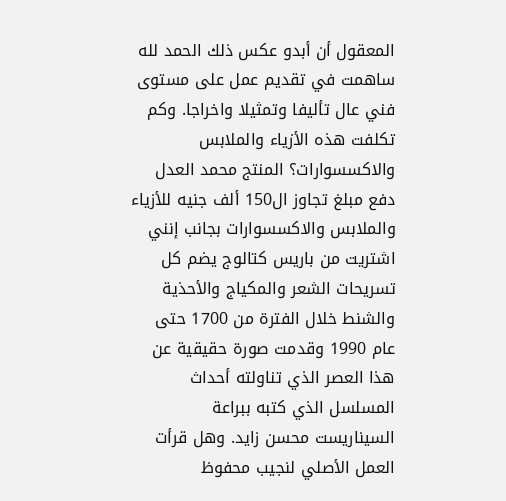المعقول أن أبدو عكس ذلك الحمد لله ساهمت في تقديم عمل على مستوى فني عال تأليفا وتمثيلا واخراجا. وكم تكلفت هذه الأزياء والملابس والاكسسوارات؟ المنتج محمد العدل دفع مبلغ تجاوز ال150 ألف جنيه للأزياء والملابس والاكسسوارات بجانب إنني اشتريت من باريس كتالوج يضم كل تسريحات الشعر والمكياج والأحذية والشنط خلال الفترة من 1700 حتى عام 1990 وقدمت صورة حقيقية عن هذا العصر الذي تناولته أحداث المسلسل الذي كتبه ببراعة السيناريست محسن زايد. وهل قرأت العمل الأصلي لنجيب محفوظ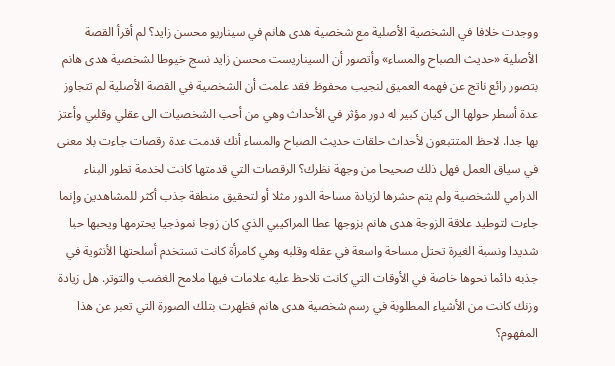ووجدت خلافا في الشخصية الأصلية مع شخصية هدى هانم في سيناريو محسن زايد؟ لم أقرأ القصة الأصلية «حديث الصباح والمساء» وأتصور أن السيناريست محسن زايد نسج خيوطا لشخصية هدى هانم بتصور رائع ناتج عن فهمه العميق لنجيب محفوظ فقد علمت أن الشخصية في القصة الأصلية لم تتجاوز عدة أسطر حولها الى كيان كبير له دور مؤثر في الأحداث وهي من أحب الشخصيات الى عقلي وقلبي وأعتز بها جدا. لاحظ المتتبعون لأحداث حلقات حديث الصباح والمساء أنك قدمت عدة رقصات جاءت بلا معنى في سياق العمل فهل ذلك صحيحا من وجهة نظرك؟ الرقصات التي قدمتها كانت لخدمة تطور البناء الدرامي للشخصية ولم يتم حشرها لزيادة مساحة الدور مثلا أو لتحقيق منطقة جذب أكثر للمشاهدين وإنما جاءت لتوطيد علاقة الزوجة هدى هانم بزوجها عطا المراكيبي الذي كان زوجا نموذجيا يحترمها ويحبها حبا شديدا ونسبة الغيرة تحتل مساحة واسعة في عقله وقلبه وهي كامرأة كانت تستخدم أسلحتها الأنثوية في جذبه دائما نحوها خاصة في الأوقات التي كانت تلاحظ عليه علامات فيها ملامح الغضب والتوتر. هل زيادة وزنك كانت من الأشياء المطلوبة في رسم شخصية هدى هانم فظهرت بتلك الصورة التي تعبر عن هذا المفهوم؟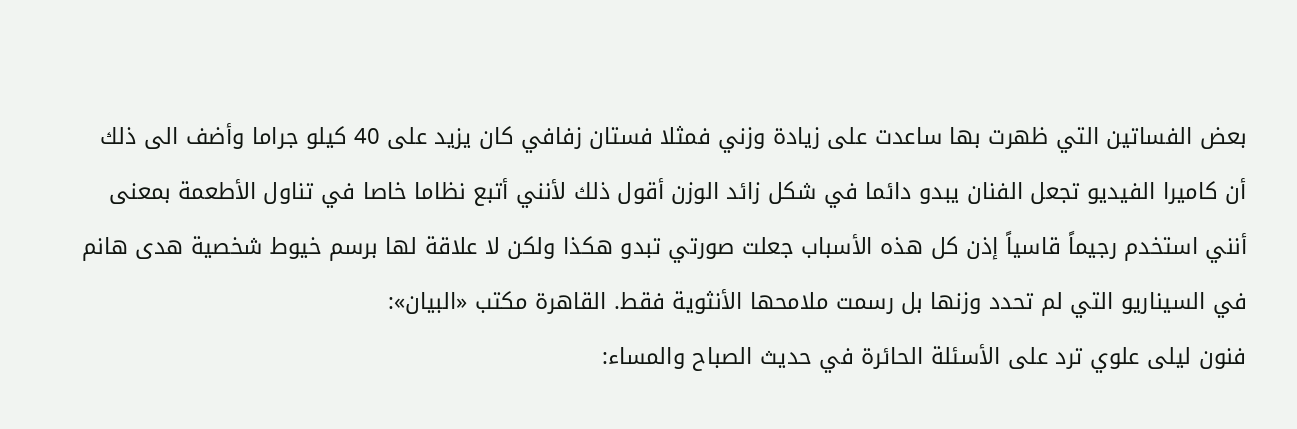بعض الفساتين التي ظهرت بها ساعدت على زيادة وزني فمثلا فستان زفافي كان يزيد على 40 كيلو جراما وأضف الى ذلك أن كاميرا الفيديو تجعل الفنان يبدو دائما في شكل زائد الوزن أقول ذلك لأنني أتبع نظاما خاصا في تناول الأطعمة بمعنى أنني استخدم رجيماً قاسياً إذن كل هذه الأسباب جعلت صورتي تبدو هكذا ولكن لا علاقة لها برسم خيوط شخصية هدى هانم في السيناريو التي لم تحدد وزنها بل رسمت ملامحها الأنثوية فقط. القاهرة مكتب «البيان»:
فنون ليلى علوي ترد على الأسئلة الحائرة في حديث الصباح والمساء: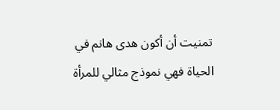تمنيت أن أكون هدى هانم في الحياة فهي نموذج مثالي للمرأة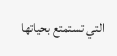التي تستمتع بحياتها